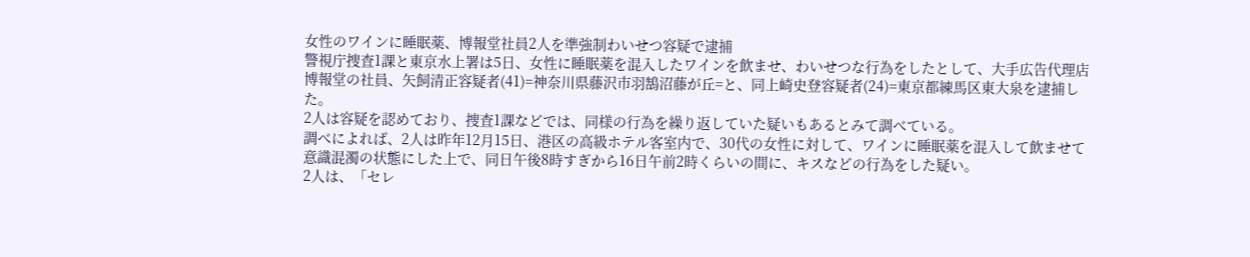女性のワインに睡眠薬、博報堂社員2人を準強制わいせつ容疑で逮捕
警視庁捜査1課と東京水上署は5日、女性に睡眠薬を混入したワインを飲ませ、わいせつな行為をしたとして、大手広告代理店博報堂の社員、矢飼清正容疑者(41)=神奈川県藤沢市羽鵠沼藤が丘=と、同上崎史登容疑者(24)=東京都練馬区東大泉を逮捕した。
2人は容疑を認めており、捜査1課などでは、同様の行為を繰り返していた疑いもあるとみて調べている。
調べによれば、2人は昨年12月15日、港区の高級ホテル客室内で、30代の女性に対して、ワインに睡眠薬を混入して飲ませて意識混濁の状態にした上で、同日午後8時すぎから16日午前2時くらいの間に、キスなどの行為をした疑い。
2人は、「セレ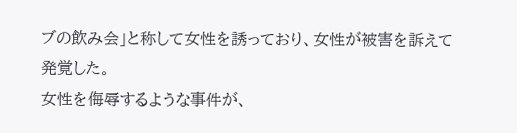ブの飲み会」と称して女性を誘っており、女性が被害を訴えて発覚した。
女性を侮辱するような事件が、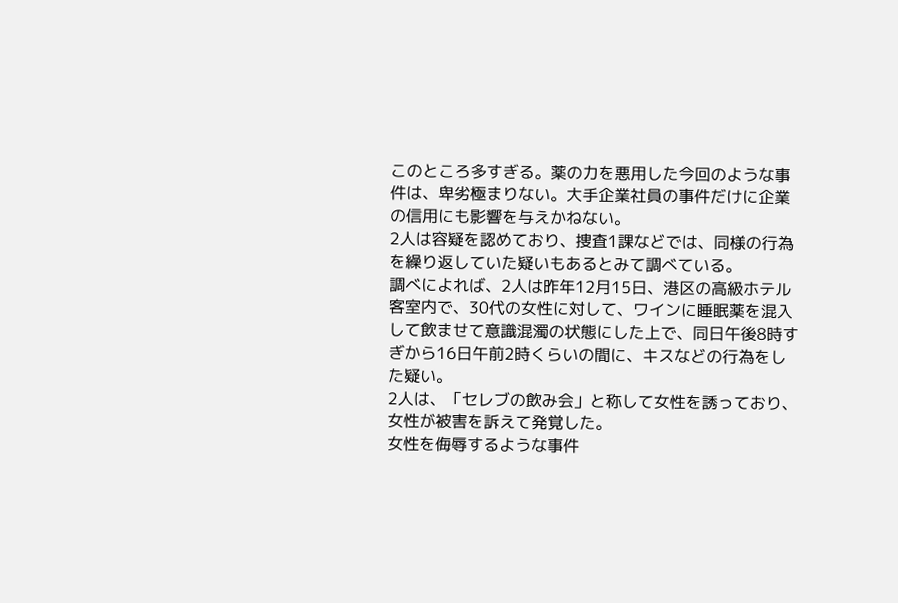このところ多すぎる。薬の力を悪用した今回のような事件は、卑劣極まりない。大手企業社員の事件だけに企業の信用にも影響を与えかねない。
2人は容疑を認めており、捜査1課などでは、同様の行為を繰り返していた疑いもあるとみて調べている。
調べによれば、2人は昨年12月15日、港区の高級ホテル客室内で、30代の女性に対して、ワインに睡眠薬を混入して飲ませて意識混濁の状態にした上で、同日午後8時すぎから16日午前2時くらいの間に、キスなどの行為をした疑い。
2人は、「セレブの飲み会」と称して女性を誘っており、女性が被害を訴えて発覚した。
女性を侮辱するような事件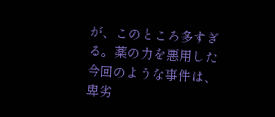が、このところ多すぎる。薬の力を悪用した今回のような事件は、卑劣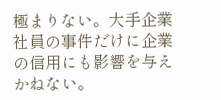極まりない。大手企業社員の事件だけに企業の信用にも影響を与えかねない。